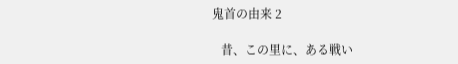鬼首の由来 2

   昔、この里に、ある戦い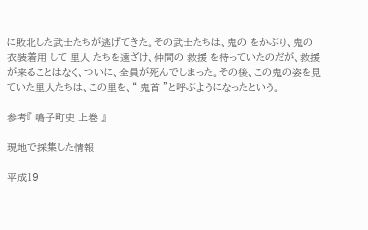に敗北した武士たちが逃げてきた。その武士たちは、鬼の をかぶり、鬼の 衣装着用 して 里人 たちを遠ざけ、仲間の 救援 を待っていたのだが、救援が来ることはなく、ついに、全員が死んでしまった。その後、この鬼の姿を見ていた里人たちは、この里を、“ 鬼首 ”と呼ぶようになったという。

参考『 鳴子町史 上巻 』

現地で採集した情報

平成19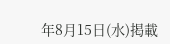年8月15日(水)掲載